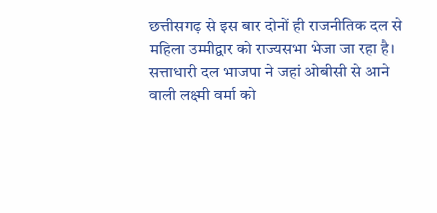छत्तीसगढ़ से इस बार दोनों ही राजनीतिक दल से महिला उम्मीद्वार को राज्यसभा भेजा जा रहा है। सत्ताधारी दल भाजपा ने जहां ओबीसी से आने वाली लक्ष्मी वर्मा को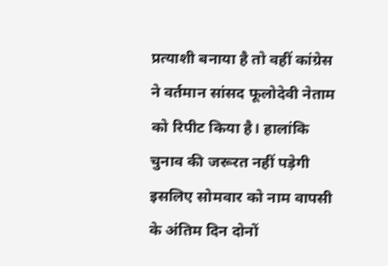प्रत्याशी बनाया है तो वहीं कांग्रेस ने वर्तमान सांसद फूलोदेवी नेताम को रिपीट किया है। हालांकि चुनाव की जरूरत नहीं पड़ेगी इसलिए सोमवार को नाम वापसी के अंतिम दिन दोनों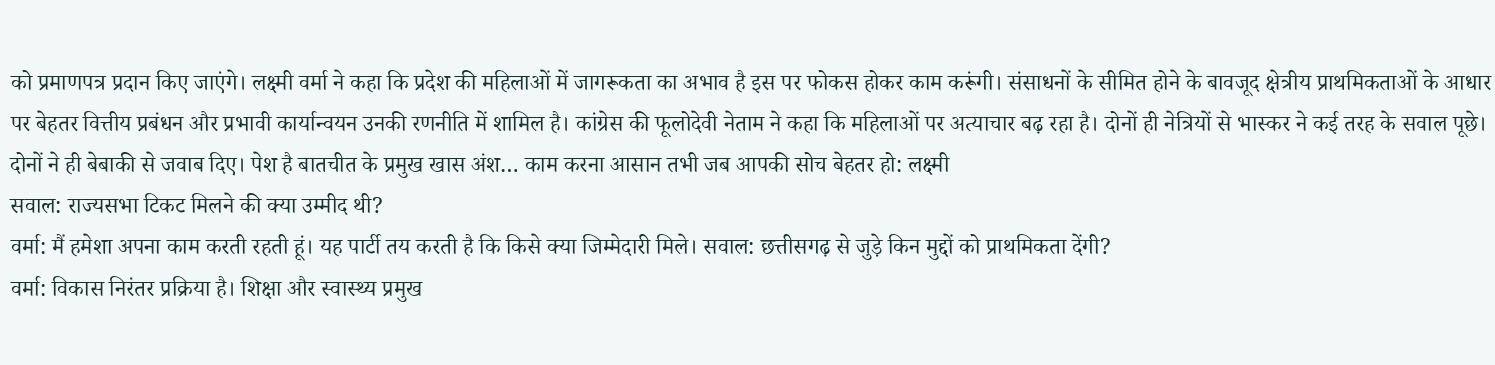को प्रमाणपत्र प्रदान किए जाएंगे। लक्ष्मी वर्मा ने कहा कि प्रदेश की महिलाओं में जागरूकता का अभाव है इस पर फोकस होकर काम करूंगी। संसाधनों के सीमित होने के बावजूद क्षेत्रीय प्राथमिकताओं के आधार पर बेहतर वित्तीय प्रबंधन और प्रभावी कार्यान्वयन उनकी रणनीति में शामिल है। कांग्रेस की फूलोदेवी नेताम ने कहा कि महिलाओं पर अत्याचार बढ़ रहा है। दोनों ही नेत्रियों से भास्कर ने कई तरह के सवाल पूछे। दोनों ने ही बेबाकी से जवाब दिए। पेश है बातचीत के प्रमुख खास अंश… काम करना आसान तभी जब आपकी सोच बेहतर हो: लक्ष्मी
सवाल: राज्यसभा टिकट मिलने की क्या उम्मीद थी?
वर्मा: मैं हमेशा अपना काम करती रहती हूं। यह पार्टी तय करती है कि किसे क्या जिम्मेदारी मिले। सवाल: छत्तीसगढ़ से जुड़े किन मुद्दों को प्राथमिकता देंगी?
वर्मा: विकास निरंतर प्रक्रिया है। शिक्षा और स्वास्थ्य प्रमुख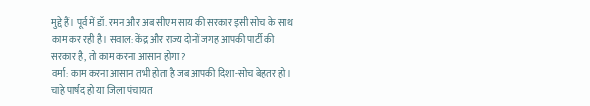मुद्दे हैं। पूर्व में डॉ. रमन और अब सीएम साय की सरकार इसी सोच के साथ काम कर रही है। सवाल: केंद्र और राज्य दोनों जगह आपकी पार्टी की सरकार है, तो काम करना आसान होगा?
वर्मा: काम करना आसान तभी होता है जब आपकी दिशा-सोच बेहतर हो। चाहे पार्षद हो या जिला पंचायत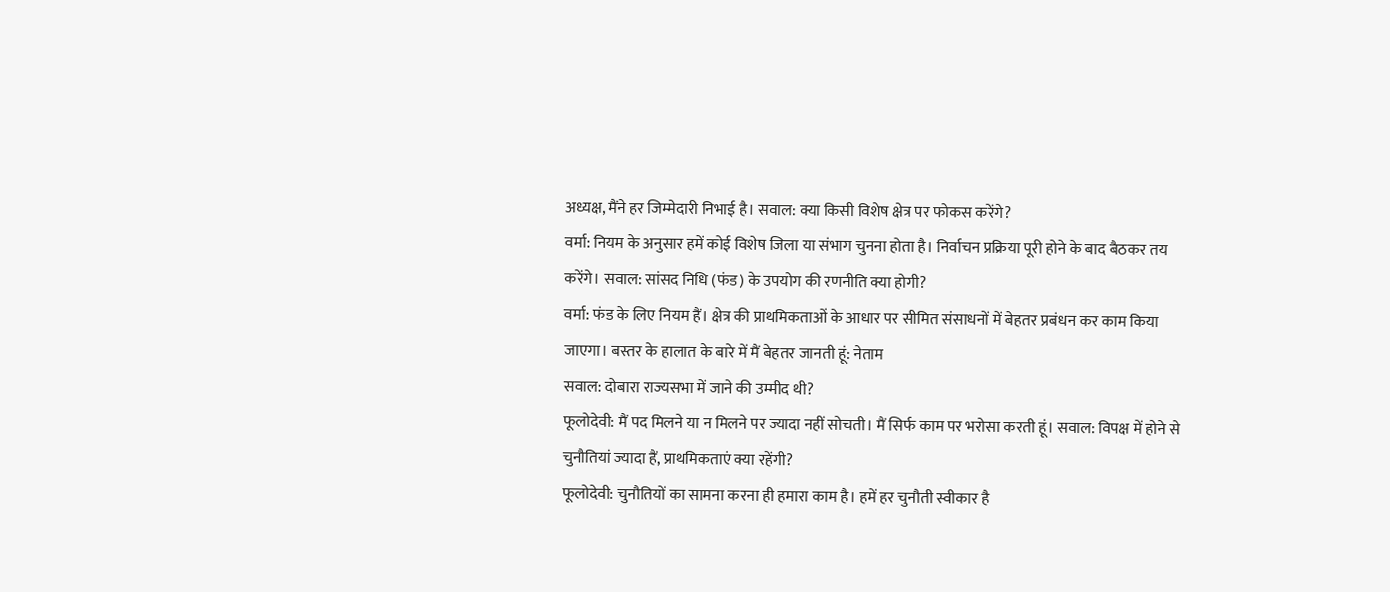अध्यक्ष, मैंने हर जिम्मेदारी निभाई है। सवाल: क्या किसी विशेष क्षेत्र पर फोकस करेंगे?
वर्मा: नियम के अनुसार हमें कोई विशेष जिला या संभाग चुनना होता है। निर्वाचन प्रक्रिया पूरी होने के बाद बैठकर तय करेंगे। सवाल: सांसद निधि (फंड) के उपयोग की रणनीति क्या होगी?
वर्मा: फंड के लिए नियम हैं। क्षेत्र की प्राथमिकताओं के आधार पर सीमित संसाधनों में बेहतर प्रबंधन कर काम किया जाएगा। बस्तर के हालात के बारे में मैं बेहतर जानती हूं: नेताम
सवाल: दोबारा राज्यसभा में जाने की उम्मीद थी?
फूलोदेवी: मैं पद मिलने या न मिलने पर ज्यादा नहीं सोचती। मैं सिर्फ काम पर भरोसा करती हूं। सवाल: विपक्ष में होने से चुनौतियां ज्यादा हैं, प्राथमिकताएं क्या रहेंगी?
फूलोदेवी: चुनौतियों का सामना करना ही हमारा काम है। हमें हर चुनौती स्वीकार है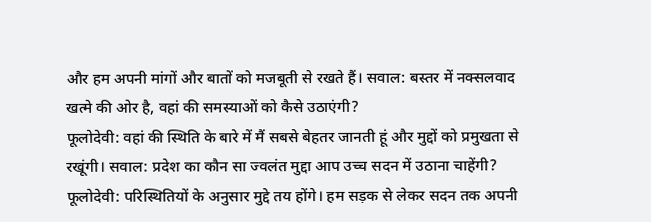और हम अपनी मांगों और बातों को मजबूती से रखते हैं। सवाल: बस्तर में नक्सलवाद खत्मे की ओर है, वहां की समस्याओं को कैसे उठाएंगी?
फूलोदेवी: वहां की स्थिति के बारे में मैं सबसे बेहतर जानती हूं और मुद्दों को प्रमुखता से रखूंगी। सवाल: प्रदेश का कौन सा ज्वलंत मुद्दा आप उच्च सदन में उठाना चाहेंगी?
फूलोदेवी: परिस्थितियों के अनुसार मुद्दे तय होंगे। हम सड़क से लेकर सदन तक अपनी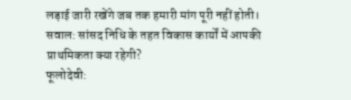लड़ाई जारी रखेंगे जब तक हमारी मांग पूरी नहीं होती। सवाल: सांसद निधि के तहत विकास कार्यों में आपकी प्राथमिकता क्या रहेगी?
फूलोदेवी: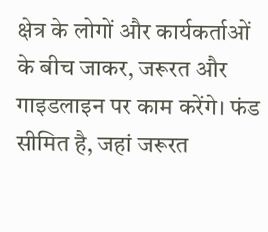क्षेत्र के लोगों और कार्यकर्ताओं के बीच जाकर, जरूरत और गाइडलाइन पर काम करेंगे। फंड सीमित है, जहां जरूरत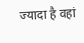ज्यादा है वहां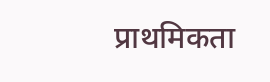प्राथमिकता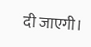दी जाएगी।